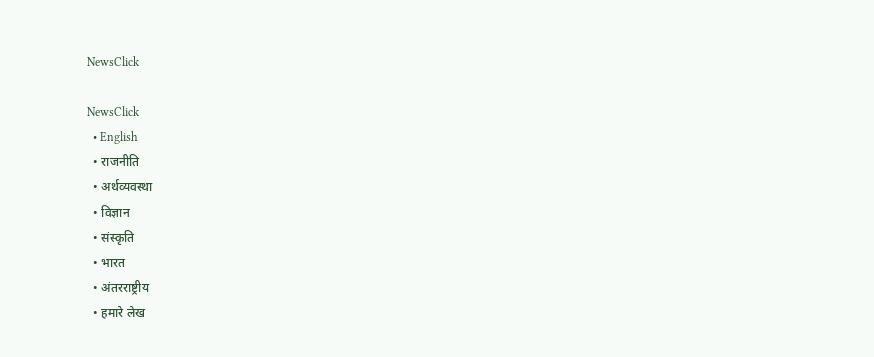NewsClick

NewsClick
  • English
  • राजनीति
  • अर्थव्यवस्था
  • विज्ञान
  • संस्कृति
  • भारत
  • अंतरराष्ट्रीय
  • हमारे लेख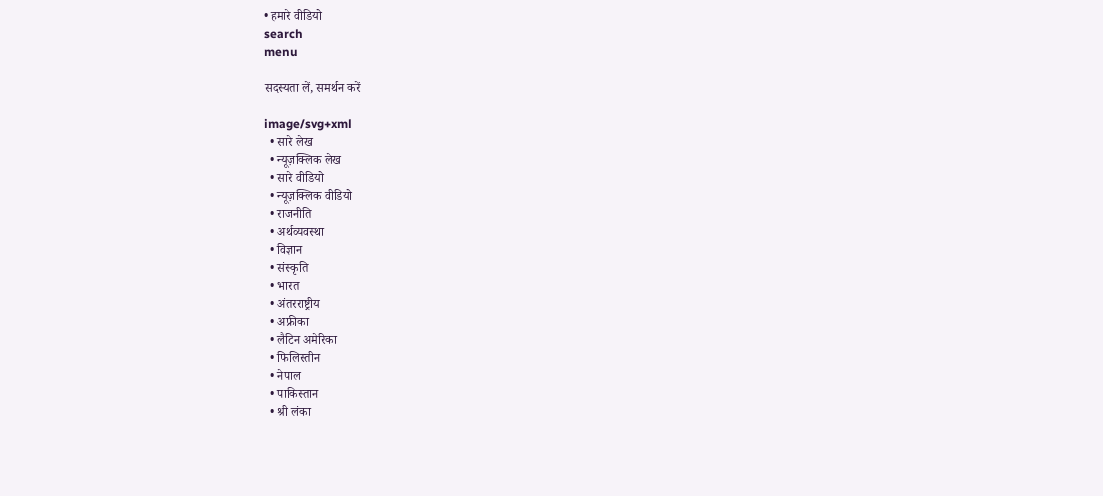• हमारे वीडियो
search
menu

सदस्यता लें, समर्थन करें

image/svg+xml
  • सारे लेख
  • न्यूज़क्लिक लेख
  • सारे वीडियो
  • न्यूज़क्लिक वीडियो
  • राजनीति
  • अर्थव्यवस्था
  • विज्ञान
  • संस्कृति
  • भारत
  • अंतरराष्ट्रीय
  • अफ्रीका
  • लैटिन अमेरिका
  • फिलिस्तीन
  • नेपाल
  • पाकिस्तान
  • श्री लंका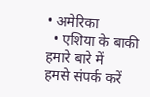• अमेरिका
  • एशिया के बाकी
हमारे बारे में
हमसे संपर्क करें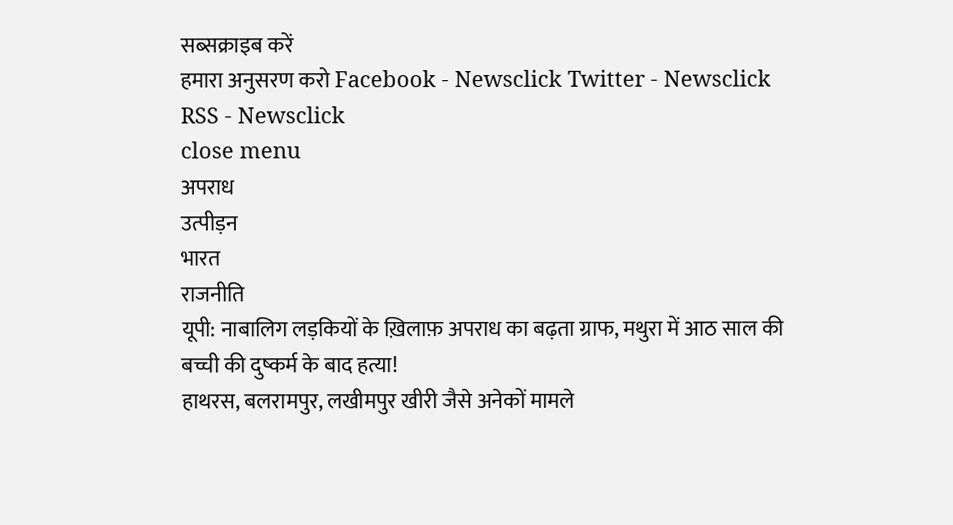सब्सक्राइब करें
हमारा अनुसरण करो Facebook - Newsclick Twitter - Newsclick RSS - Newsclick
close menu
अपराध
उत्पीड़न
भारत
राजनीति
यूपी: नाबालिग लड़कियों के ख़िलाफ़ अपराध का बढ़ता ग्राफ, मथुरा में आठ साल की बच्ची की दुष्कर्म के बाद हत्या!
हाथरस, बलरामपुर, लखीमपुर खीरी जैसे अनेकों मामले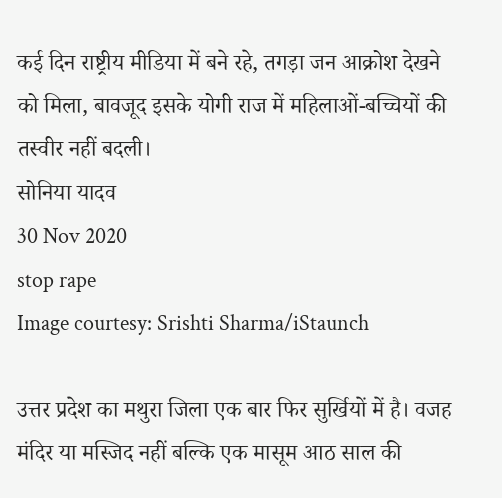कई दिन राष्ट्रीय मीडिया में बने रहे, तगड़ा जन आक्रोश देखने को मिला, बावजूद इसके योगी राज में महिलाओं-बच्चियों की तस्वीर नहीं बदली।
सोनिया यादव
30 Nov 2020
stop rape
Image courtesy: Srishti Sharma/iStaunch

उत्तर प्रदेश का मथुरा जिला एक बार फिर सुर्खियों में है। वजह मंदिर या मस्जिद नहीं बल्कि एक मासूम आठ साल की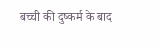बच्ची की दुष्कर्म के बाद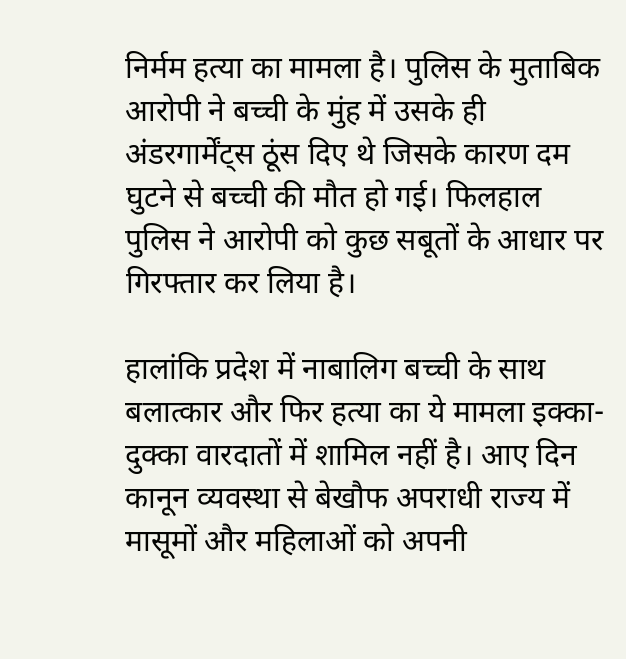निर्मम हत्या का मामला है। पुलिस के मुताबिक आरोपी ने बच्ची के मुंह में उसके ही अंडरगार्मेंट्स ठूंस दिए थे जिसके कारण दम घुटने से बच्ची की मौत हो गई। फिलहाल पुलिस ने आरोपी को कुछ सबूतों के आधार पर गिरफ्तार कर लिया है।

हालांकि प्रदेश में नाबालिग बच्ची के साथ बलात्कार और फिर हत्या का ये मामला इक्का-दुक्का वारदातों में शामिल नहीं है। आए दिन कानून व्यवस्था से बेखौफ अपराधी राज्य में मासूमों और महिलाओं को अपनी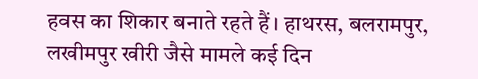हवस का शिकार बनाते रहते हैं। हाथरस, बलरामपुर, लखीमपुर खीरी जैसे मामले कई दिन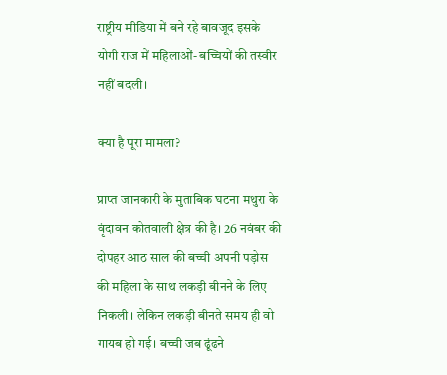राष्ट्रीय मीडिया में बने रहे बावजूद इसके योगी राज में महिलाओं- बच्चियों की तस्वीर नहीं बदली।

क्या है पूरा मामला?

प्राप्त जानकारी के मुताबिक घटना मथुरा के वृंदावन कोतवाली क्षेत्र की है। 26 नवंबर की दोपहर आठ साल की बच्ची अपनी पड़ोस की महिला के साथ लकड़ी बीनने के लिए निकली। लेकिन लकड़ी बीनते समय ही वो गायब हो गई। बच्ची जब ढूंढने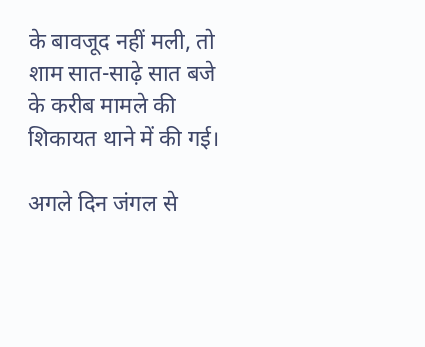के बावजूद नहीं मली, तो शाम सात-साढ़े सात बजे के करीब मामले की शिकायत थाने में की गई।

अगले दिन जंगल से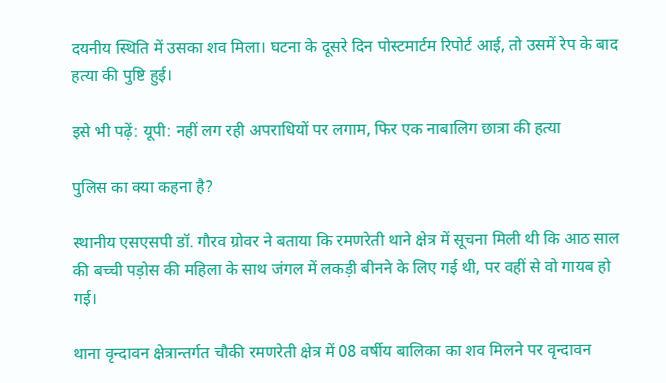दयनीय स्थिति में उसका शव मिला। घटना के दूसरे दिन पोस्टमार्टम रिपोर्ट आई, तो उसमें रेप के बाद हत्या की पुष्टि हुई।

इसे भी पढ़ें: यूपी: नहीं लग रही अपराधियों पर लगाम, फिर एक नाबालिग छात्रा की हत्या

पुलिस का क्या कहना है?

स्थानीय एसएसपी डॉ. गौरव ग्रोवर ने बताया कि रमणरेती थाने क्षेत्र में सूचना मिली थी कि आठ साल की बच्ची पड़ोस की महिला के साथ जंगल में लकड़ी बीनने के लिए गई थी, पर वहीं से वो गायब हो गई।

थाना वृन्दावन क्षेत्रान्तर्गत चौकी रमणरेती क्षेत्र में 08 वर्षीय बालिका का शव मिलने पर वृन्दावन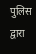पुलिस द्वारा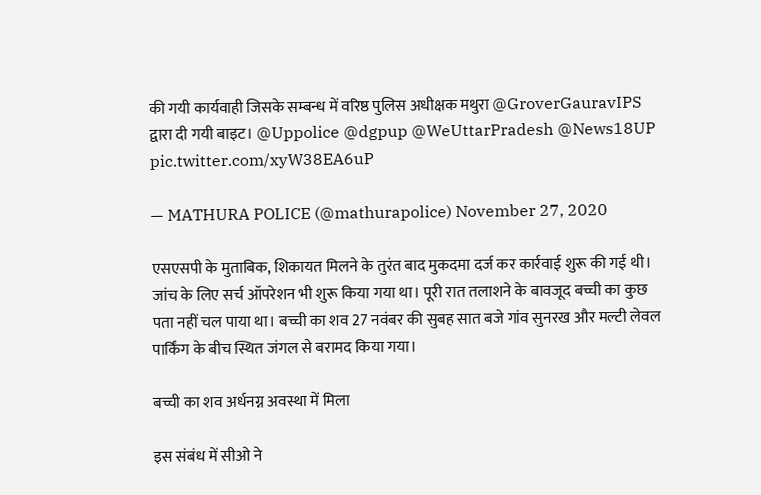की गयी कार्यवाही जिसके सम्बन्ध में वरिष्ठ पुलिस अधीक्षक मथुरा @GroverGauravIPS द्वारा दी गयी बाइट। @Uppolice @dgpup @WeUttarPradesh @News18UP pic.twitter.com/xyW38EA6uP

— MATHURA POLICE (@mathurapolice) November 27, 2020

एसएसपी के मुताबिक, शिकायत मिलने के तुरंत बाद मुकदमा दर्ज कर कार्रवाई शुरू की गई थी। जांच के लिए सर्च ऑपरेशन भी शुरू किया गया था। पूरी रात तलाशने के बावजूद बच्ची का कुछ पता नहीं चल पाया था। बच्ची का शव 27 नवंबर की सुबह सात बजे गांव सुनरख और मल्टी लेवल पार्किंग के बीच स्थित जंगल से बरामद किया गया।

बच्ची का शव अर्धनग्न अवस्था में मिला

इस संबंध में सीओ ने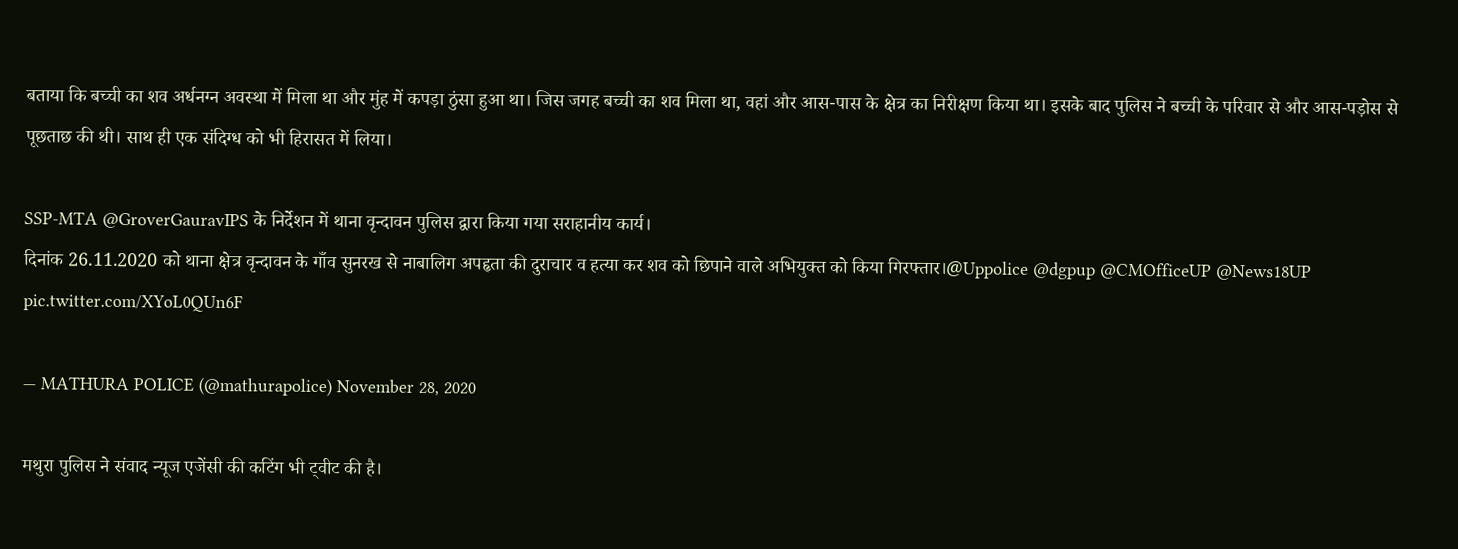बताया कि बच्ची का शव अर्धनग्न अवस्था में मिला था और मुंह में कपड़ा ठुंसा हुआ था। जिस जगह बच्ची का शव मिला था, वहां और आस-पास के क्षेत्र का निरीक्षण किया था। इसके बाद पुलिस ने बच्ची के परिवार से और आस-पड़ोस से पूछताछ की थी। साथ ही एक संदिग्ध को भी हिरासत में लिया।

SSP-MTA @GroverGauravIPS के निर्देशन में थाना वृन्दावन पुलिस द्वारा किया गया सराहानीय कार्य।
दिनांक 26.11.2020 को थाना क्षेत्र वृन्दावन के गाँव सुनरख से नाबालिग अपहृता की दुराचार व हत्या कर शव को छिपाने वाले अभियुक्त को किया गिरफ्तार।@Uppolice @dgpup @CMOfficeUP @News18UP pic.twitter.com/XYoL0QUn6F

— MATHURA POLICE (@mathurapolice) November 28, 2020

मथुरा पुलिस ने संवाद न्यूज एजेंसी की कटिंग भी ट्वीट की है।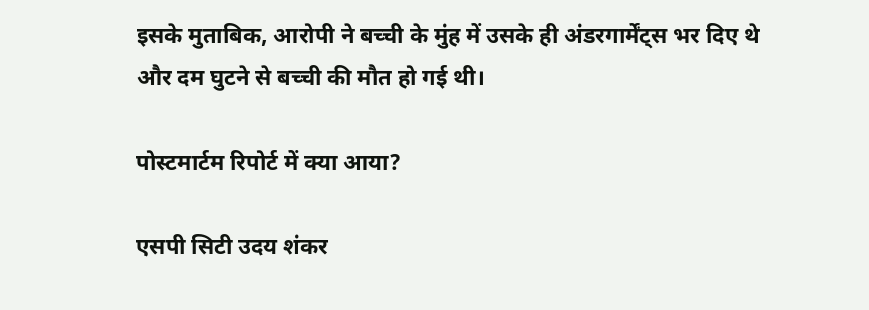इसके मुताबिक, आरोपी ने बच्ची के मुंह में उसके ही अंडरगार्मेंट्स भर दिए थे और दम घुटने से बच्ची की मौत हो गई थी।

पोस्टमार्टम रिपोर्ट में क्या आया?

एसपी सिटी उदय शंकर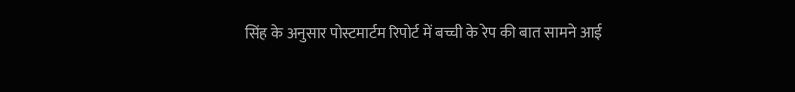सिंह के अनुसार पोस्टमार्टम रिपोर्ट में बच्ची के रेप की बात सामने आई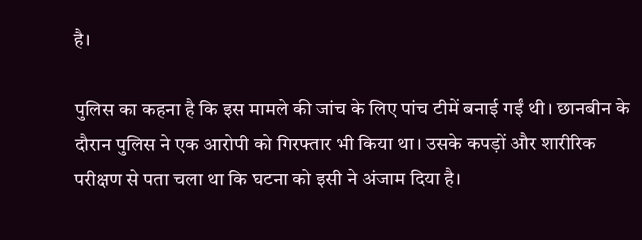है।

पुलिस का कहना है कि इस मामले की जांच के लिए पांच टीमें बनाई गईं थी। छानबीन के दौरान पुलिस ने एक आरोपी को गिरफ्तार भी किया था। उसके कपड़ों और शारीरिक परीक्षण से पता चला था कि घटना को इसी ने अंजाम दिया है।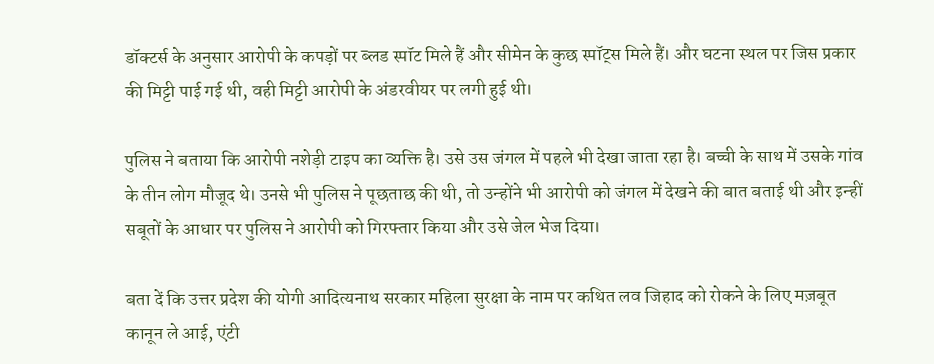डॉक्टर्स के अनुसार आरोपी के कपड़ों पर ब्लड स्पॉट मिले हैं और सीमेन के कुछ स्पॉट्स मिले हैं। और घटना स्थल पर जिस प्रकार की मिट्टी पाई गई थी, वही मिट्टी आरोपी के अंडरवीयर पर लगी हुई थी।

पुलिस ने बताया कि आरोपी नशेड़ी टाइप का व्यक्ति है। उसे उस जंगल में पहले भी देखा जाता रहा है। बच्ची के साथ में उसके गांव के तीन लोग मौजूद थे। उनसे भी पुलिस ने पूछताछ की थी, तो उन्होंने भी आरोपी को जंगल में देखने की बात बताई थी और इन्हीं सबूतों के आधार पर पुलिस ने आरोपी को गिरफ्तार किया और उसे जेल भेज दिया।

बता दें कि उत्तर प्रदेश की योगी आदित्यनाथ सरकार महिला सुरक्षा के नाम पर कथित लव जिहाद को रोकने के लिए मज़बूत कानून ले आई, एंटी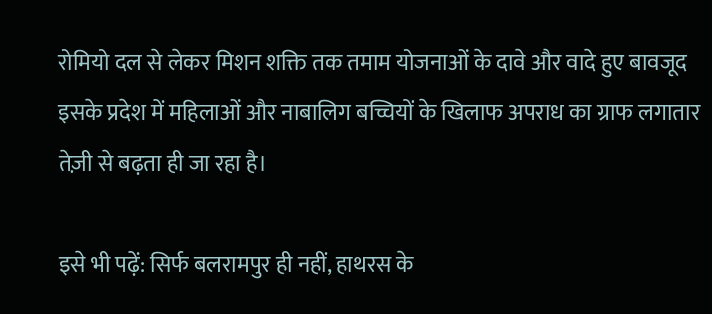रोमियो दल से लेकर मिशन शक्ति तक तमाम योजनाओं के दावे और वादे हुए बावजूद इसके प्रदेश में महिलाओं और नाबालिग बच्चियों के खिलाफ अपराध का ग्राफ लगातार तेज़ी से बढ़ता ही जा रहा है।

इसे भी पढ़ें: सिर्फ बलरामपुर ही नहीं, हाथरस के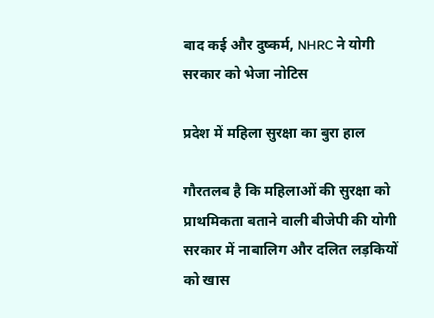बाद कई और दुष्कर्म, NHRC ने योगी सरकार को भेजा नोटिस

प्रदेश में महिला सुरक्षा का बुरा हाल

गौरतलब है कि महिलाओं की सुरक्षा को प्राथमिकता बताने वाली बीजेपी की योगी सरकार में नाबालिग और दलित लड़कियों को खास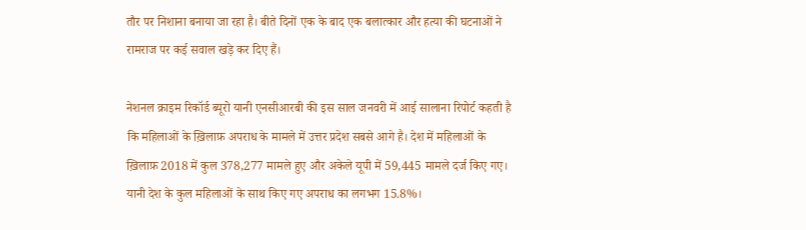तौर पर निशाना बनाया जा रहा है। बीते दिनों एक के बाद एक बलात्कार और हत्या की घटनाओं ने रामराज पर कई सवाल खड़े कर दिए हैं।

नेशनल क्राइम रिकॉर्ड ब्यूरो यानी एनसीआरबी की इस साल जनवरी में आई सालाना रिपोर्ट कहती है कि महिलाओं के ख़िलाफ़ अपराध के मामले में उत्तर प्रदेश सबसे आगे है। देश में महिलाओं के ख़िलाफ़ 2018 में कुल 378,277 मामले हुए और अकेले यूपी में 59,445 मामले दर्ज किए गए। यानी देश के कुल महिलाओं के साथ किए गए अपराध का लगभग 15.8%।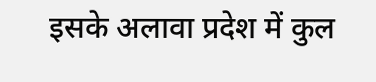इसके अलावा प्रदेश में कुल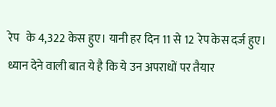रेप   के 4,322 केस हुए। यानी हर दिन 11 से 12 रेप केस दर्ज हुए। ध्यान देने वाली बात ये है कि ये उन अपराधों पर तैयार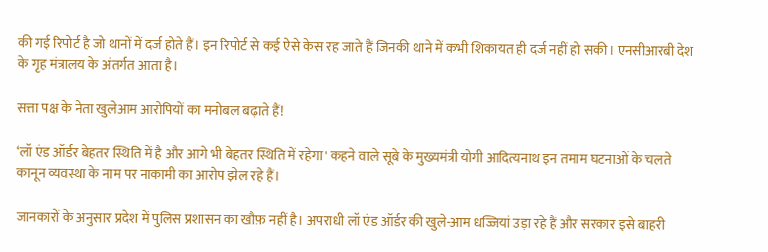की गई रिपोर्ट है जो थानों में दर्ज होते हैं। इन रिपोर्ट से कई ऐसे केस रह जाते हैं जिनकी थाने में कभी शिकायत ही दर्ज नहीं हो सकी। एनसीआरबी देश के गृह मंत्रालय के अंतर्गत आता है।

सत्ता पक्ष के नेता खुलेआम आरोपियों का मनोबल बढ़ाते हैं!

‘लॉ एंड ऑर्डर बेहतर स्थिति में है और आगे भी बेहतर स्थिति में रहेगा' कहने वाले सूबे के मुख्यमंत्री योगी आदित्यनाथ इन तमाम घटनाओं के चलते कानून व्यवस्था के नाम पर नाकामी का आरोप झेल रहे हैं।

जानकारों के अनुसार प्रदेश में पुलिस प्रशासन का खौफ़ नहीं है। अपराधी लॉ एंड ऑर्डर की खुले-आम धज्जियां उड़ा रहे हैं और सरकार इसे बाहरी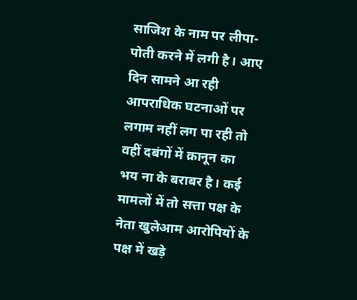साजिश के नाम पर लीपा-पोती करने में लगी है। आए दिन सामने आ रही आपराधिक घटनाओं पर लगाम नहीं लग पा रही तो वहीं दबंगों में क़ानून का भय ना के बराबर है। कई मामलों में तो सत्ता पक्ष के नेता खुलेआम आरोपियों के पक्ष में खड़े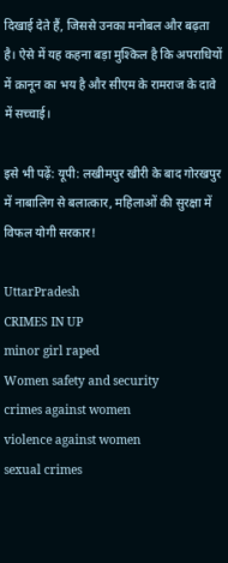दिखाई देते हैं, जिससे उनका मनोबल और बढ़ता है। ऐसे में यह कहना बड़ा मुश्किल है कि अपराधियों में क़ानून का भय है और सीएम के रामराज के दावे में सच्चाई।

इसे भी पढ़ें: यूपी: लखीमपुर खीरी के बाद गोरखपुर में नाबालिग से बलात्कार, महिलाओं की सुरक्षा में विफल योगी सरकार!

UttarPradesh
CRIMES IN UP
minor girl raped
Women safety and security
crimes against women
violence against women
sexual crimes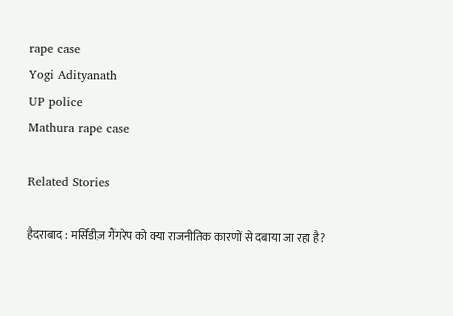rape case
Yogi Adityanath
UP police
Mathura rape case

Related Stories

हैदराबाद : मर्सिडीज़ गैंगरेप को क्या राजनीतिक कारणों से दबाया जा रहा है?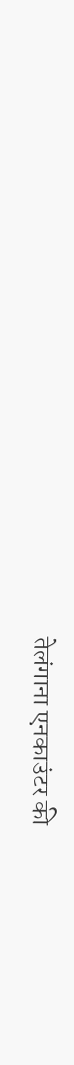तेलंगाना एनकाउंटर की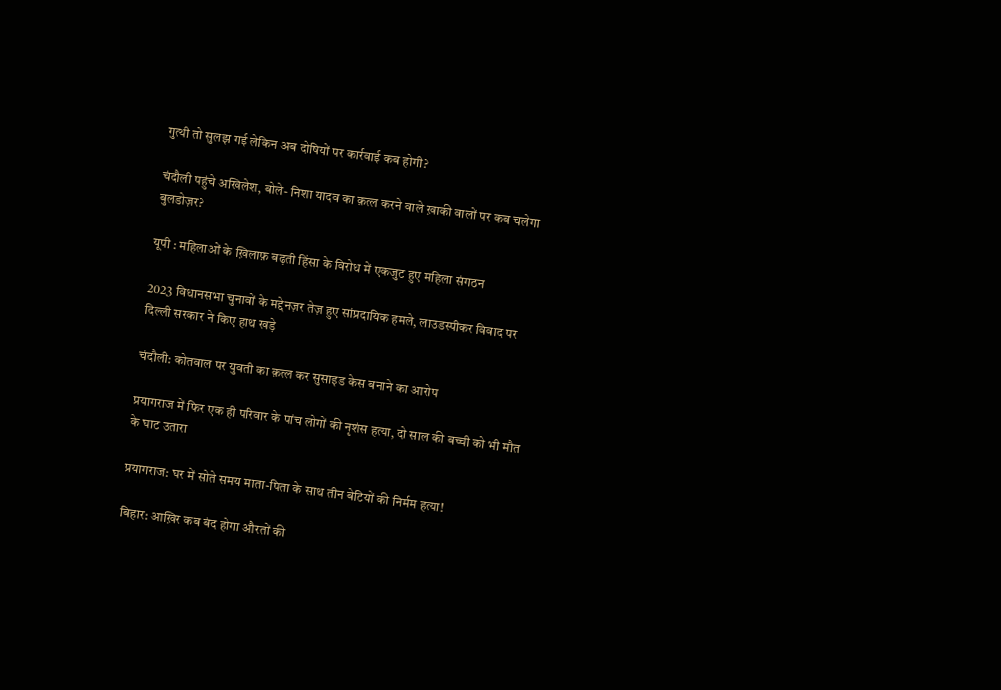गुत्थी तो सुलझ गई लेकिन अब दोषियों पर कार्रवाई कब होगी?

चंदौली पहुंचे अखिलेश, बोले- निशा यादव का क़त्ल करने वाले ख़ाकी वालों पर कब चलेगा बुलडोज़र?

यूपी : महिलाओं के ख़िलाफ़ बढ़ती हिंसा के विरोध में एकजुट हुए महिला संगठन

2023 विधानसभा चुनावों के मद्देनज़र तेज़ हुए सांप्रदायिक हमले, लाउडस्पीकर विवाद पर दिल्ली सरकार ने किए हाथ खड़े

चंदौली: कोतवाल पर युवती का क़त्ल कर सुसाइड केस बनाने का आरोप

प्रयागराज में फिर एक ही परिवार के पांच लोगों की नृशंस हत्या, दो साल की बच्ची को भी मौत के घाट उतारा

प्रयागराज: घर में सोते समय माता-पिता के साथ तीन बेटियों की निर्मम हत्या!

बिहार: आख़िर कब बंद होगा औरतों की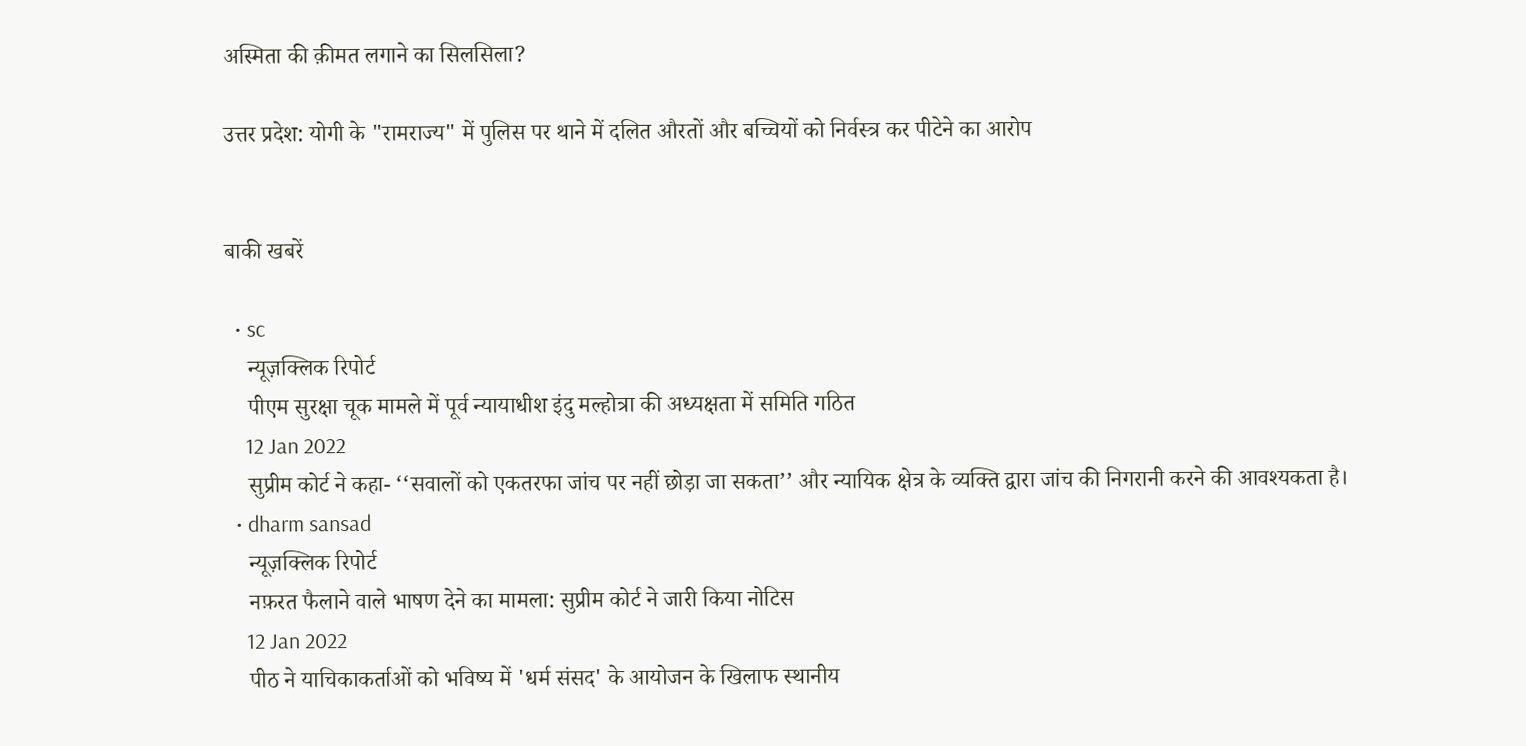अस्मिता की क़ीमत लगाने का सिलसिला?

उत्तर प्रदेश: योगी के "रामराज्य" में पुलिस पर थाने में दलित औरतों और बच्चियों को निर्वस्त्र कर पीटेने का आरोप


बाकी खबरें

  • sc
    न्यूज़क्लिक रिपोर्ट
    पीएम सुरक्षा चूक मामले में पूर्व न्यायाधीश इंदु मल्होत्रा की अध्यक्षता में समिति गठित
    12 Jan 2022
    सुप्रीम कोर्ट ने कहा- ‘‘सवालों को एकतरफा जांच पर नहीं छोड़ा जा सकता’’ और न्यायिक क्षेत्र के व्यक्ति द्वारा जांच की निगरानी करने की आवश्यकता है।
  • dharm sansad
    न्यूज़क्लिक रिपोर्ट
    नफ़रत फैलाने वाले भाषण देने का मामला: सुप्रीम कोर्ट ने जारी किया नोटिस
    12 Jan 2022
    पीठ ने याचिकाकर्ताओं को भविष्य में 'धर्म संसद' के आयोजन के खिलाफ स्थानीय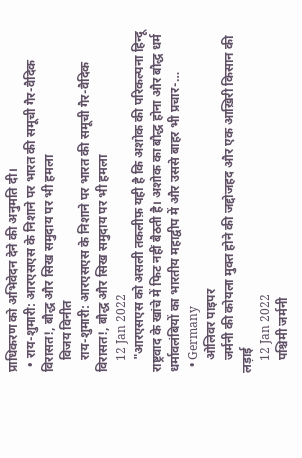प्राधिकरण को अभिवेदन देने की अनुमति दी।
  • राय-शुमारी: आरएसएस के निशाने पर भारत की समूची गैर-वैदिक विरासत!, बौद्ध और सिख समुदाय पर भी हमला
    विजय विनीत
    राय-शुमारी: आरएसएस के निशाने पर भारत की समूची गैर-वैदिक विरासत!, बौद्ध और सिख समुदाय पर भी हमला
    12 Jan 2022
    "आरएसएस को असली तकलीफ़ यही है कि अशोक की परिकल्पना हिन्दू राष्ट्रवाद के खांचे में फिट नहीं बैठती है। अशोक का बौद्ध होना और बौद्ध धर्म धर्मावलंबियों का भारतीय महाद्वीप में और उससे बाहर भी प्रचार-…
  • Germany
    ओलिवर पाइपर
    जर्मनी की कोयला मुक्त होने की जद्दोजहद और एक आख़िरी किसान की लड़ाई
    12 Jan 2022
    पश्चिमी जर्मनी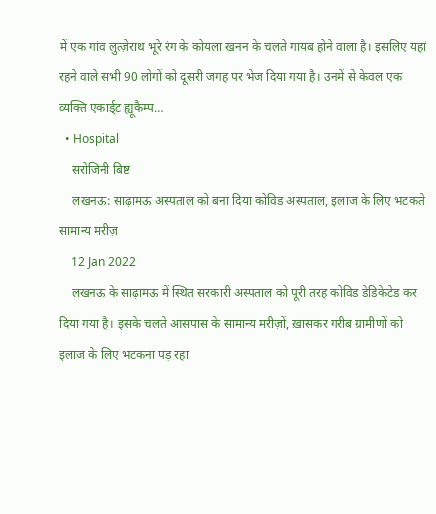में एक गांव लुत्ज़ेराथ भूरे रंग के कोयला खनन के चलते गायब होने वाला है। इसलिए यहां रहने वाले सभी 90 लोगों को दूसरी जगह पर भेज दिया गया है। उनमें से केवल एक व्यक्ति एकार्ड्ट ह्यूकैम्प…
  • Hospital
    सरोजिनी बिष्ट
    लखनऊ: साढ़ामऊ अस्पताल को बना दिया कोविड अस्पताल, इलाज के लिए भटकते सामान्य मरीज़
    12 Jan 2022
    लखनऊ के साढ़ामऊ में स्थित सरकारी अस्पताल को पूरी तरह कोविड डेडिकेटेड कर दिया गया है। इसके चलते आसपास के सामान्य मरीज़ों, ख़ासकर गरीब ग्रामीणों को इलाज के लिए भटकना पड़ रहा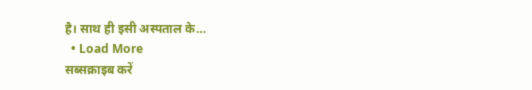है। साथ ही इसी अस्पताल के…
  • Load More
सब्सक्राइब करें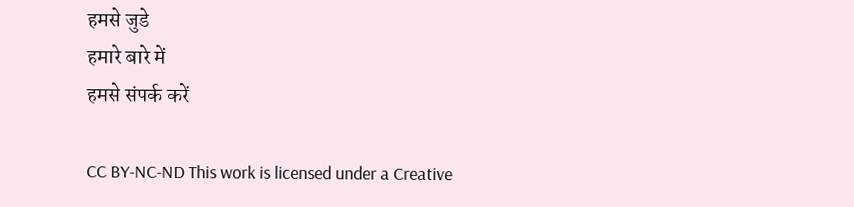हमसे जुडे
हमारे बारे में
हमसे संपर्क करें

CC BY-NC-ND This work is licensed under a Creative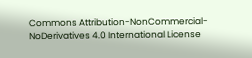Commons Attribution-NonCommercial-NoDerivatives 4.0 International License